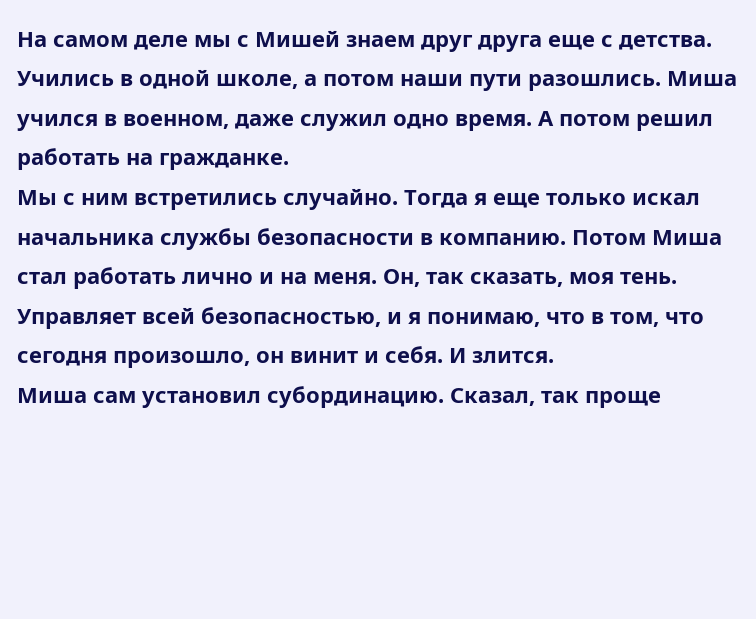На самом деле мы с Мишей знаем друг друга еще с детства. Учились в одной школе, а потом наши пути разошлись. Миша учился в военном, даже служил одно время. А потом решил работать на гражданке.
Мы с ним встретились случайно. Тогда я еще только искал начальника службы безопасности в компанию. Потом Миша стал работать лично и на меня. Он, так сказать, моя тень. Управляет всей безопасностью, и я понимаю, что в том, что сегодня произошло, он винит и себя. И злится.
Миша сам установил субординацию. Сказал, так проще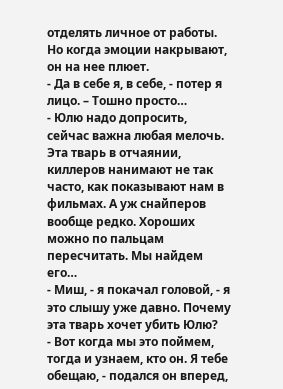отделять личное от работы. Но когда эмоции накрывают, он на нее плюет.
- Да в себе я, в себе, - потер я лицо. – Тошно просто…
- Юлю надо допросить, сейчас важна любая мелочь. Эта тварь в отчаянии, киллеров нанимают не так часто, как показывают нам в фильмах. А уж снайперов вообще редко. Хороших можно по пальцам пересчитать. Мы найдем его…
- Миш, - я покачал головой, - я это слышу уже давно. Почему эта тварь хочет убить Юлю?
- Вот когда мы это поймем, тогда и узнаем, кто он. Я тебе обещаю, - подался он вперед,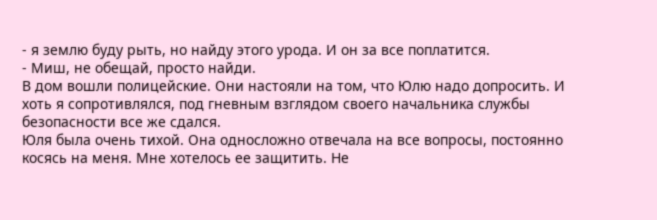- я землю буду рыть, но найду этого урода. И он за все поплатится.
- Миш, не обещай, просто найди.
В дом вошли полицейские. Они настояли на том, что Юлю надо допросить. И хоть я сопротивлялся, под гневным взглядом своего начальника службы безопасности все же сдался.
Юля была очень тихой. Она односложно отвечала на все вопросы, постоянно косясь на меня. Мне хотелось ее защитить. Не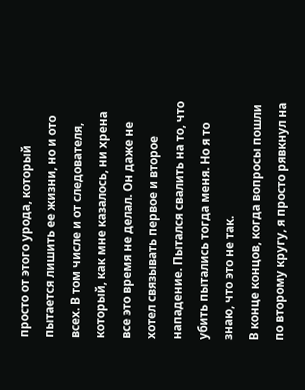просто от этого урода, который пытается лишить ее жизни, но и ото всех. В том числе и от следователя, который, как мне казалось, ни хрена все это время не делал. Он даже не хотел связывать первое и второе нападение. Пытался свалить на то, что убить пытались тогда меня. Но я то знаю, что это не так.
В конце концов, когда вопросы пошли по второму кругу, я просто рявкнул на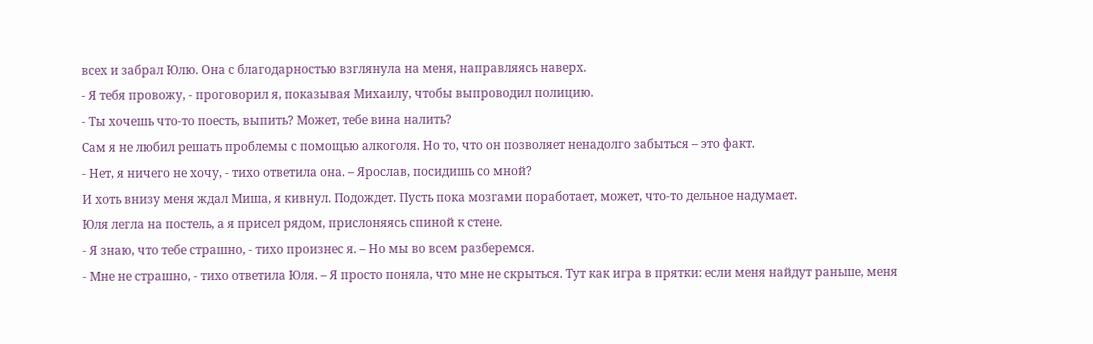всех и забрал Юлю. Она с благодарностью взглянула на меня, направляясь наверх.
- Я тебя провожу, - проговорил я, показывая Михаилу, чтобы выпроводил полицию.
- Ты хочешь что-то поесть, выпить? Может, тебе вина налить?
Сам я не любил решать проблемы с помощью алкоголя. Но то, что он позволяет ненадолго забыться – это факт.
- Нет, я ничего не хочу, - тихо ответила она. – Ярослав, посидишь со мной?
И хоть внизу меня ждал Миша, я кивнул. Подождет. Пусть пока мозгами поработает, может, что-то дельное надумает.
Юля легла на постель, а я присел рядом, прислоняясь спиной к стене.
- Я знаю, что тебе страшно, - тихо произнес я. – Но мы во всем разберемся.
- Мне не страшно, - тихо ответила Юля. – Я просто поняла, что мне не скрыться. Тут как игра в прятки: если меня найдут раньше, меня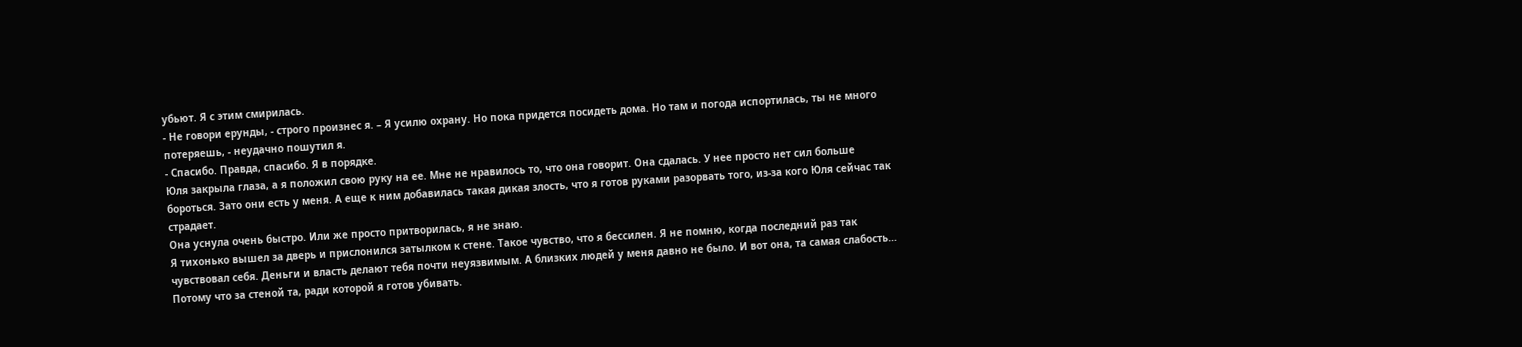убьют. Я с этим смирилась.
- Не говори ерунды, - строго произнес я. – Я усилю охрану. Но пока придется посидеть дома. Но там и погода испортилась, ты не много потеряешь, - неудачно пошутил я.
- Спасибо. Правда, спасибо. Я в порядке.
Юля закрыла глаза, а я положил свою руку на ее. Мне не нравилось то, что она говорит. Она сдалась. У нее просто нет сил больше бороться. Зато они есть у меня. А еще к ним добавилась такая дикая злость, что я готов руками разорвать того, из-за кого Юля сейчас так страдает.
Она уснула очень быстро. Или же просто притворилась, я не знаю.
Я тихонько вышел за дверь и прислонился затылком к стене. Такое чувство, что я бессилен. Я не помню, когда последний раз так чувствовал себя. Деньги и власть делают тебя почти неуязвимым. А близких людей у меня давно не было. И вот она, та самая слабость… Потому что за стеной та, ради которой я готов убивать.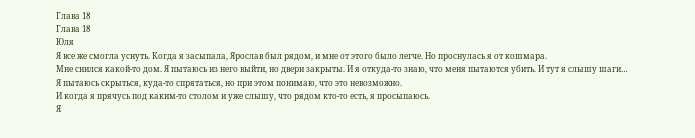Глава 18
Глава 18
Юля
Я все же смогла уснуть. Когда я засыпала, Ярослав был рядом, и мне от этого было легче. Но проснулась я от кошмара.
Мне снился какой-то дом. Я пытаюсь из него выйти, но двери закрыты. И я откуда-то знаю, что меня пытаются убить. И тут я слышу шаги…
Я пытаюсь скрыться, куда-то спрятаться, но при этом понимаю, что это невозможно.
И когда я прячусь под каким-то столом и уже слышу, что рядом кто-то есть, я просыпаюсь.
Я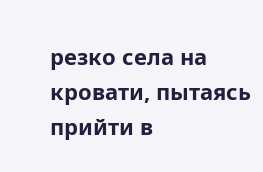резко села на кровати, пытаясь прийти в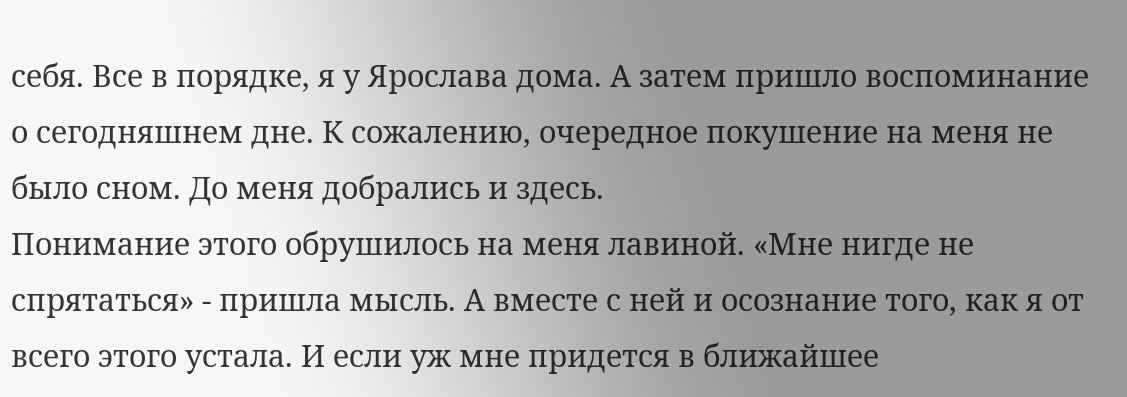себя. Все в порядке, я у Ярослава дома. А затем пришло воспоминание о сегодняшнем дне. К сожалению, очередное покушение на меня не было сном. До меня добрались и здесь.
Понимание этого обрушилось на меня лавиной. «Мне нигде не спрятаться» - пришла мысль. А вместе с ней и осознание того, как я от всего этого устала. И если уж мне придется в ближайшее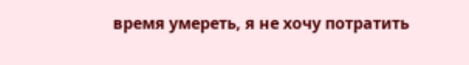время умереть, я не хочу потратить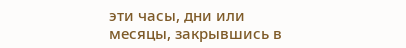эти часы, дни или месяцы, закрывшись в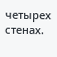четырех стенах.